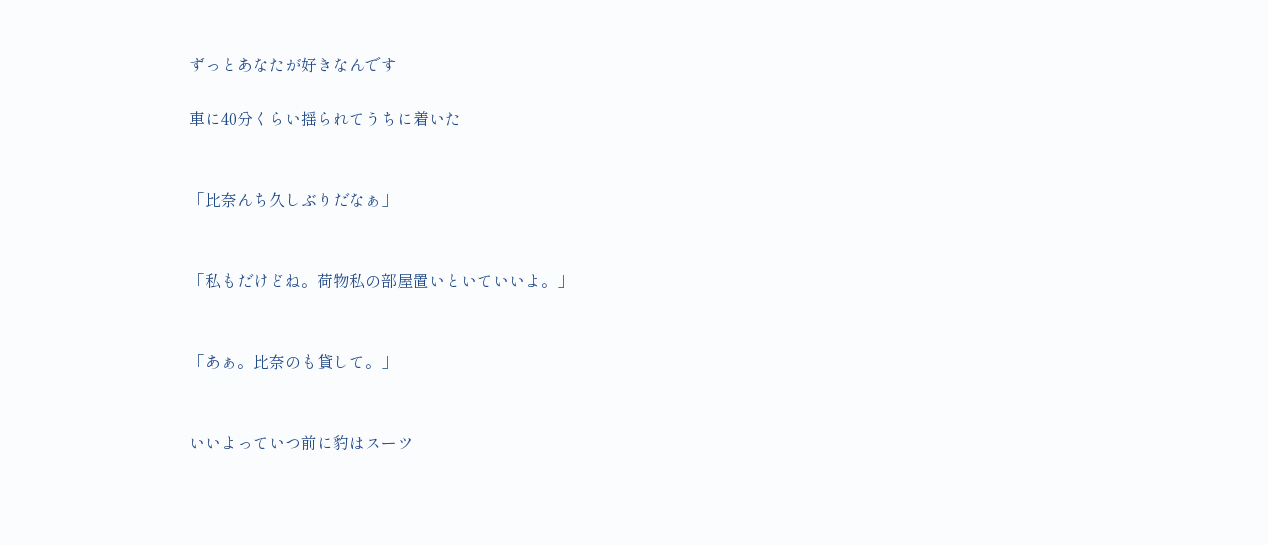ずっとあなたが好きなんです

車に40分くらい揺られてうちに着いた


「比奈んち久しぶりだなぁ」


「私もだけどね。荷物私の部屋置いといていいよ。」


「あぁ。比奈のも貸して。」


いいよっていつ前に豹はスーツ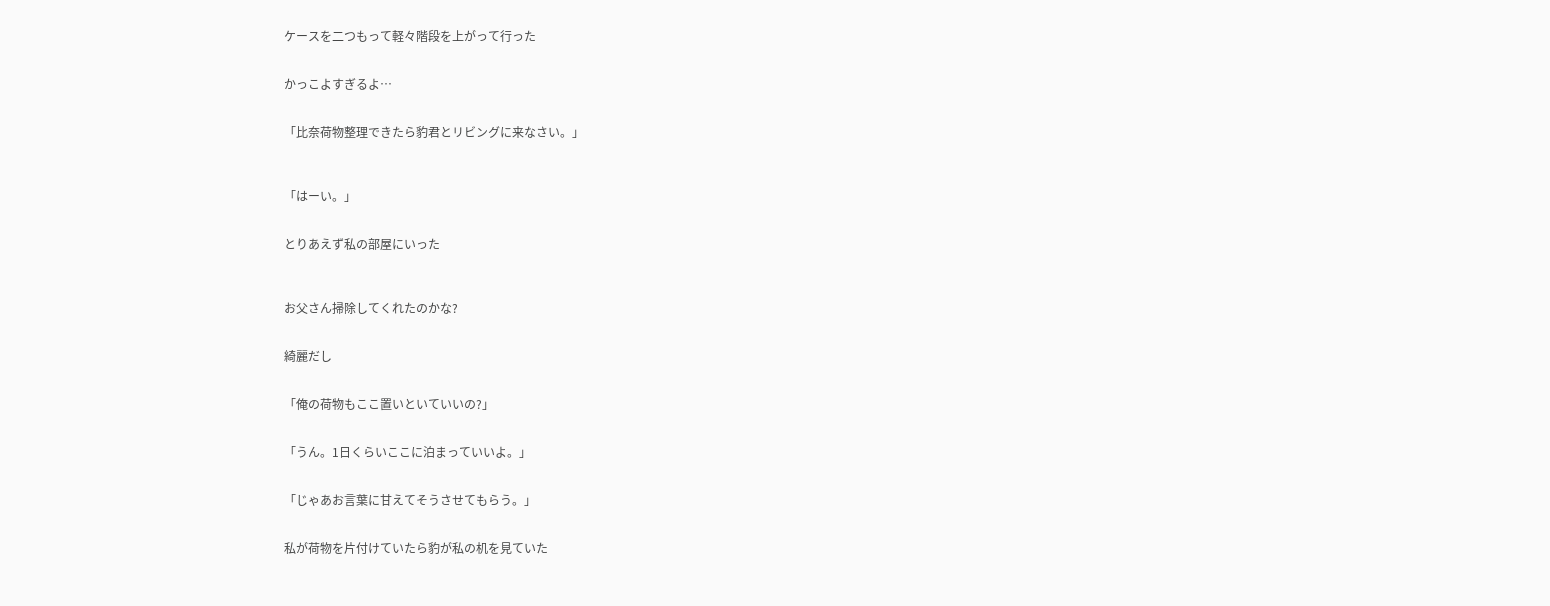ケースを二つもって軽々階段を上がって行った


かっこよすぎるよ…


「比奈荷物整理できたら豹君とリビングに来なさい。」



「はーい。」


とりあえず私の部屋にいった



お父さん掃除してくれたのかな?


綺麗だし


「俺の荷物もここ置いといていいの?」


「うん。1日くらいここに泊まっていいよ。」


「じゃあお言葉に甘えてそうさせてもらう。」


私が荷物を片付けていたら豹が私の机を見ていた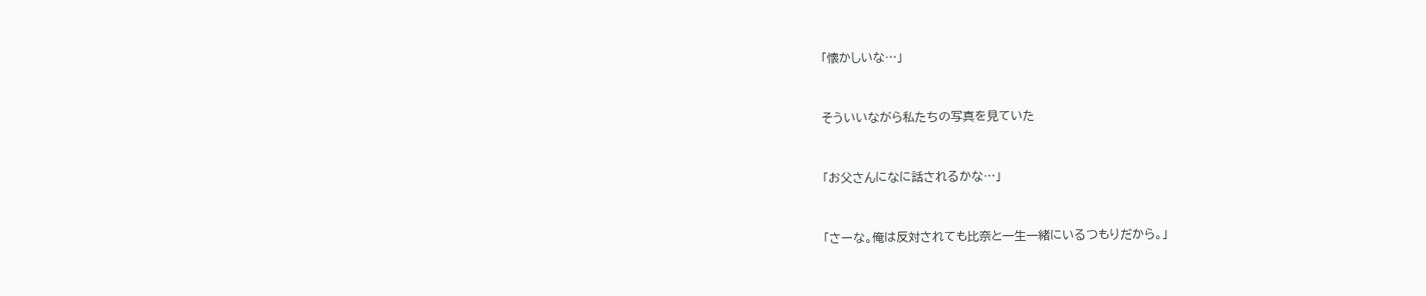「懐かしいな…」


そういいながら私たちの写真を見ていた


「お父さんになに話されるかな…」


「さーな。俺は反対されても比奈と一生一緒にいるつもりだから。」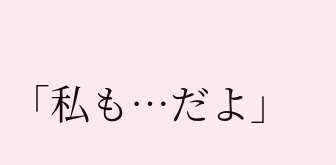「私も…だよ」